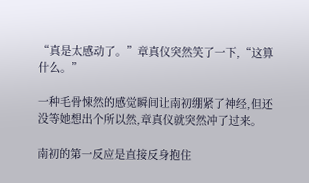“真是太感动了。”章真仪突然笑了一下,“这算什么。”

一种毛骨悚然的感觉瞬间让南初绷紧了神经,但还没等她想出个所以然,章真仪就突然冲了过来。

南初的第一反应是直接反身抱住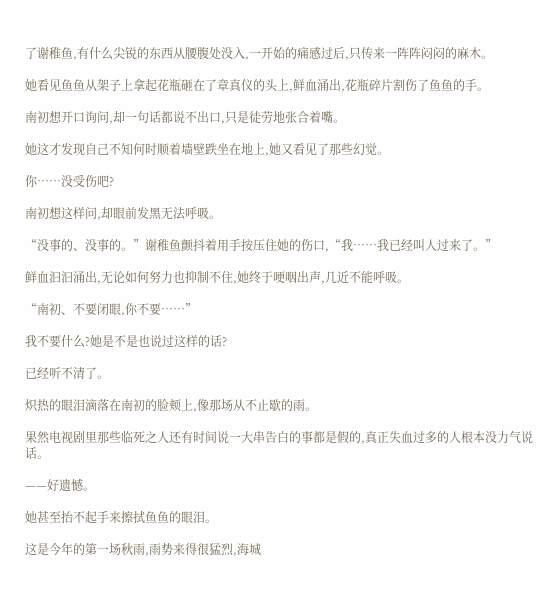了谢稚鱼,有什么尖锐的东西从腰腹处没入,一开始的痛感过后,只传来一阵阵闷闷的麻木。

她看见鱼鱼从架子上拿起花瓶砸在了章真仪的头上,鲜血涌出,花瓶碎片割伤了鱼鱼的手。

南初想开口询问,却一句话都说不出口,只是徒劳地张合着嘴。

她这才发现自己不知何时顺着墙壁跌坐在地上,她又看见了那些幻觉。

你……没受伤吧?

南初想这样问,却眼前发黑无法呼吸。

“没事的、没事的。”谢稚鱼颤抖着用手按压住她的伤口,“我……我已经叫人过来了。”

鲜血汩汩涌出,无论如何努力也抑制不住,她终于哽咽出声,几近不能呼吸。

“南初、不要闭眼,你不要……”

我不要什么?她是不是也说过这样的话?

已经听不清了。

炽热的眼泪滴落在南初的脸颊上,像那场从不止歇的雨。

果然电视剧里那些临死之人还有时间说一大串告白的事都是假的,真正失血过多的人根本没力气说话。

——好遗憾。

她甚至抬不起手来擦拭鱼鱼的眼泪。

这是今年的第一场秋雨,雨势来得很猛烈,海城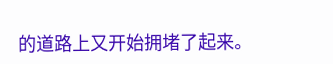的道路上又开始拥堵了起来。